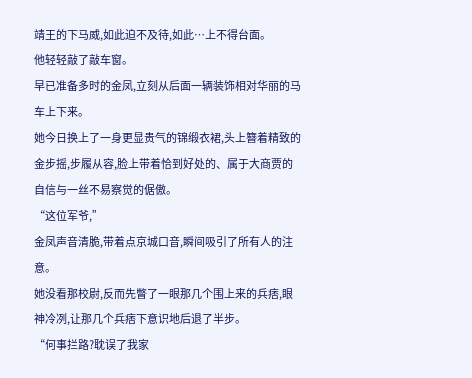靖王的下马威,如此迫不及待,如此…上不得台面。
他轻轻敲了敲车窗。
早已准备多时的金凤,立刻从后面一辆装饰相对华丽的马车上下来。
她今日换上了一身更显贵气的锦缎衣裙,头上簪着精致的金步摇,步履从容,脸上带着恰到好处的、属于大商贾的自信与一丝不易察觉的倨傲。
“这位军爷,”
金凤声音清脆,带着点京城口音,瞬间吸引了所有人的注意。
她没看那校尉,反而先瞥了一眼那几个围上来的兵痞,眼神冷冽,让那几个兵痞下意识地后退了半步。
“何事拦路?耽误了我家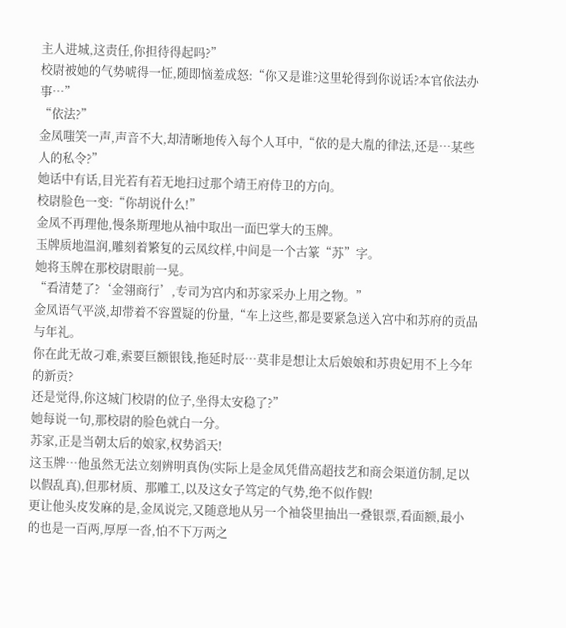主人进城,这责任,你担待得起吗?”
校尉被她的气势唬得一怔,随即恼羞成怒:“你又是谁?这里轮得到你说话?本官依法办事…”
“依法?”
金凤嗤笑一声,声音不大,却清晰地传入每个人耳中,“依的是大胤的律法,还是…某些人的私令?”
她话中有话,目光若有若无地扫过那个靖王府侍卫的方向。
校尉脸色一变:“你胡说什么!”
金凤不再理他,慢条斯理地从袖中取出一面巴掌大的玉牌。
玉牌质地温润,雕刻着繁复的云凤纹样,中间是一个古篆“苏”字。
她将玉牌在那校尉眼前一晃。
“看清楚了?‘金翎商行’,专司为宫内和苏家采办上用之物。”
金凤语气平淡,却带着不容置疑的份量,“车上这些,都是要紧急送入宫中和苏府的贡品与年礼。
你在此无故刁难,索要巨额银钱,拖延时辰…莫非是想让太后娘娘和苏贵妃用不上今年的新贡?
还是觉得,你这城门校尉的位子,坐得太安稳了?”
她每说一句,那校尉的脸色就白一分。
苏家,正是当朝太后的娘家,权势滔天!
这玉牌…他虽然无法立刻辨明真伪(实际上是金凤凭借高超技艺和商会渠道仿制,足以以假乱真),但那材质、那雕工,以及这女子笃定的气势,绝不似作假!
更让他头皮发麻的是,金凤说完,又随意地从另一个袖袋里抽出一叠银票,看面额,最小的也是一百两,厚厚一沓,怕不下万两之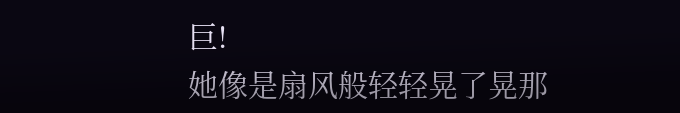巨!
她像是扇风般轻轻晃了晃那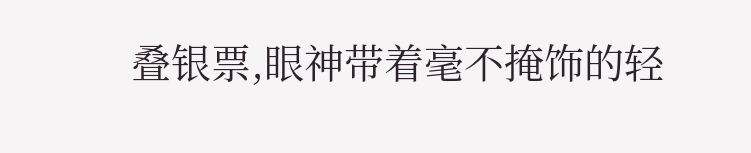叠银票,眼神带着毫不掩饰的轻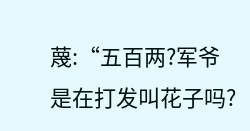蔑:“五百两?军爷是在打发叫花子吗?